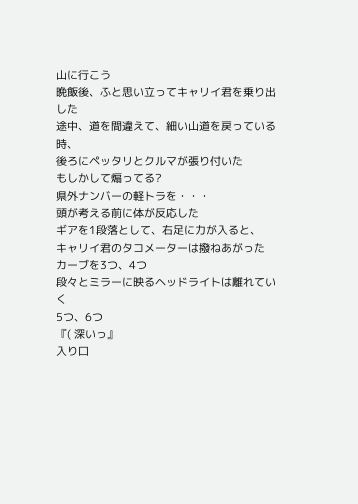山に行こう
晩飯後、ふと思い立ってキャリイ君を乗り出した
途中、道を間違えて、細い山道を戻っている時、
後ろにペッタリとクルマが張り付いた
もしかして煽ってる?
県外ナンバーの軽トラを・・・
頭が考える前に体が反応した
ギアを1段落として、右足に力が入ると、
キャリイ君のタコメーターは撥ねあがった
カーブを3つ、4つ
段々とミラーに映るヘッドライトは離れていく
5つ、6つ
『( 深いっ』
入り口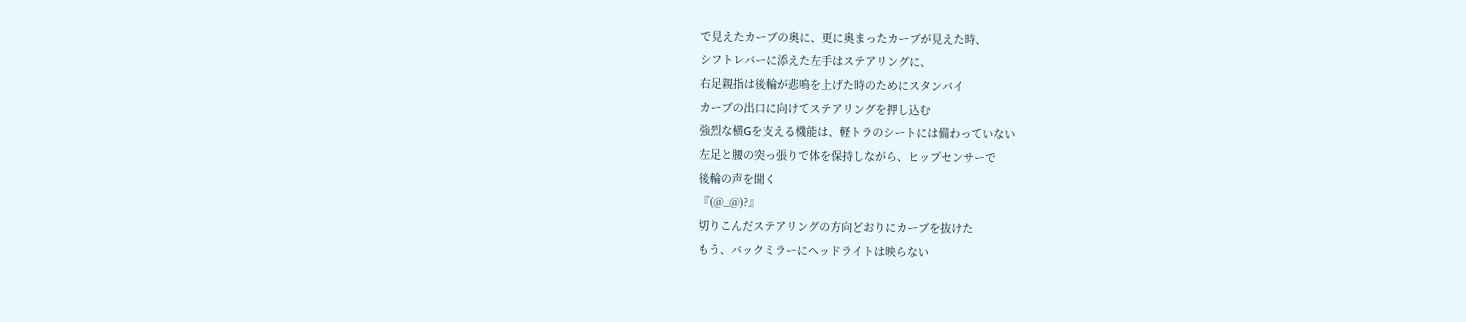で見えたカーブの奥に、更に奥まったカーブが見えた時、
シフトレバーに添えた左手はステアリングに、
右足親指は後輪が悲鳴を上げた時のためにスタンバイ
カーブの出口に向けてステアリングを押し込む
強烈な横Gを支える機能は、軽トラのシートには備わっていない
左足と腰の突っ張りで体を保持しながら、ヒップセンサーで
後輪の声を聞く
『(@_@)?』
切りこんだステアリングの方向どおりにカーブを抜けた
もう、バックミラーにヘッドライトは映らない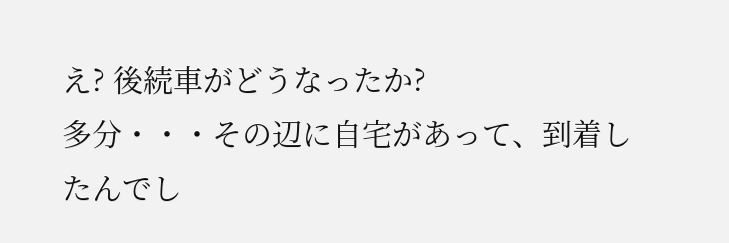え? 後続車がどうなったか?
多分・・・その辺に自宅があって、到着したんでし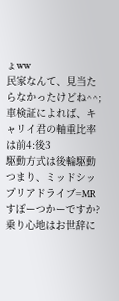ょww
民家なんて、見当たらなかったけどね^^;
車検証によれば、キャリイ君の軸重比率は前4:後3
駆動方式は後輪駆動
つまり、ミッドシップリアドライブ=MR
すぽーつかーですか?
乗り心地はお世辞に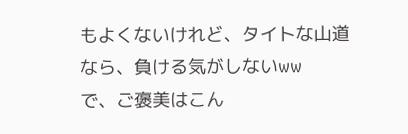もよくないけれど、タイトな山道なら、負ける気がしないww
で、ご褒美はこん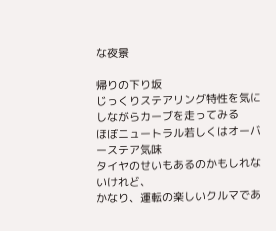な夜景

帰りの下り坂
じっくりステアリング特性を気にしながらカーブを走ってみる
ほぼニュートラル若しくはオーバーステア気味
タイヤのせいもあるのかもしれないけれど、
かなり、運転の楽しいクルマであ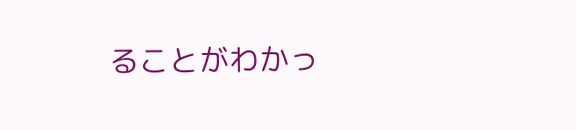ることがわかっ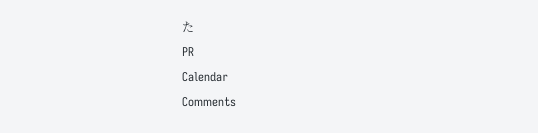た
PR
Calendar
Comments